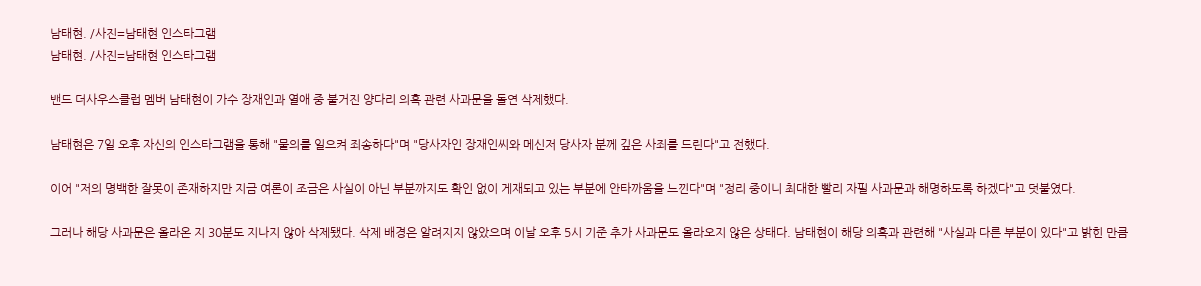남태현. /사진=남태현 인스타그램
남태현. /사진=남태현 인스타그램

밴드 더사우스클럽 멤버 남태현이 가수 장재인과 열애 중 불거진 양다리 의혹 관련 사과문을 돌연 삭제했다.

남태현은 7일 오후 자신의 인스타그램을 통해 "물의를 일으켜 죄송하다"며 "당사자인 장재인씨와 메신저 당사자 분께 깊은 사죄를 드린다"고 전했다.

이어 "저의 명백한 잘못이 존재하지만 지금 여론이 조금은 사실이 아닌 부분까지도 확인 없이 게재되고 있는 부분에 안타까움을 느낀다"며 "정리 중이니 최대한 빨리 자필 사과문과 해명하도록 하겠다"고 덧붙였다.

그러나 해당 사과문은 올라온 지 30분도 지나지 않아 삭제됐다. 삭제 배경은 알려지지 않았으며 이날 오후 5시 기준 추가 사과문도 올라오지 않은 상태다. 남태현이 해당 의혹과 관련해 "사실과 다른 부분이 있다"고 밝힌 만큼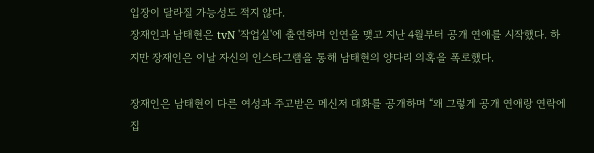입장이 달라질 가능성도 적지 않다.
장재인과 남태현은 tvN '작업실'에 출연하며 인연을 맺고 지난 4월부터 공개 연애를 시작했다. 하지만 장재인은 이날 자신의 인스타그램을 통해 남태현의 양다리 의혹을 폭로했다.

장재인은 남태현이 다른 여성과 주고받은 메신저 대화를 공개하며 “왜 그렇게 공개 연애랑 연락에 집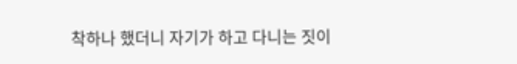착하나 했더니 자기가 하고 다니는 짓이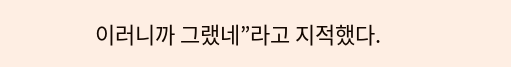이러니까 그랬네”라고 지적했다.